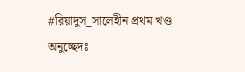#রিয়াদুস_সালেহীন প্রথম খণ্ড অনুচ্ছেদঃ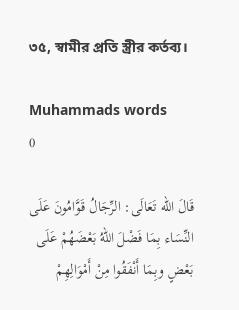৩৫, স্বামীর প্রতি স্ত্রীর কর্তব্য।

Muhammads words
0

قَالَ الله تَعَالَى: الرِّجَالُ قَوَّامُونَ عَلَى النِّسَاء بِمَا فَضْلَ اللهُ بَعْضَهُمْ عَلَى بَعْضٍ وبِمَا أَنْفَقُوا مِنْ أَمْوَالِهِمْ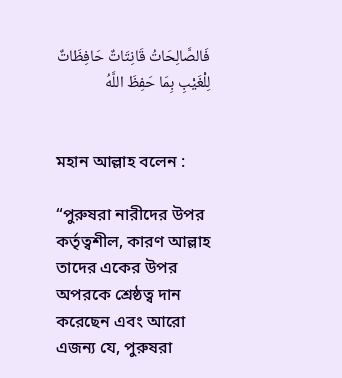فَالصَّالِحَاتُ قَانِتَاتٌ حَافِظَاتٌ لِلْغَيْبِ بِمَا حَفِظَ اللَّهُ


মহান আল্লাহ বলেন :

“পুরুষরা নারীদের উপর কর্তৃত্বশীল, কারণ আল্লাহ তাদের একের উপর অপরকে শ্রেষ্ঠত্ব দান করেছেন এবং আরো এজন্য যে, পুরুষরা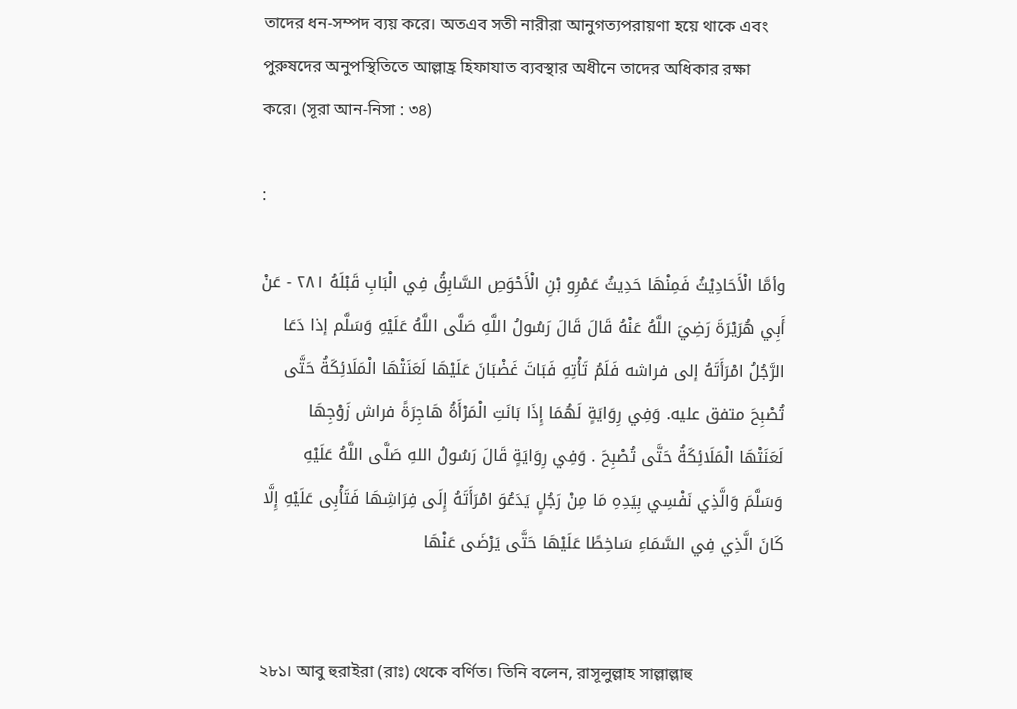তাদের ধন-সম্পদ ব্যয় করে। অতএব সতী নারীরা আনুগত্যপরায়ণা হয়ে থাকে এবং পুরুষদের অনুপস্থিতিতে আল্লাহ্র হিফাযাত ব্যবস্থার অধীনে তাদের অধিকার রক্ষা করে। (সূরা আন-নিসা : ৩৪)

:

وأمَّا الْأَحَادِيْثُ فَمِنْهَا حَدِيثُ عَمْرِو بْنِ الْأَحْوَصِ السَّابِقُ فِي الْبَابِ قَبْلَهُ ۲۸۱ - عَنْ أَبِي هُرَيْرَةَ رَضِيَ اللَّهُ عَنْهُ قَالَ قَالَ رَسُولُ اللَّهِ صَلَّى اللَّهُ عَلَيْهِ وَسَلَّم إذا دَعَا الرَّجُلُ امْرَأَتَهُ إلى فراشه فَلَمُ تَأْتِهِ فَبَاتَ غَضْبَانَ عَلَيْهَا لَعَنَتْهَا الْمَلَائِكَةُ حَتَّى تُصْبِحَ متفق عليه. وَفِي رِوَايَةٍ لَهُمَا إِذَا بَانَتِ الْمَرْأَةُ هَاجِرَةً فراش زَوْجِهَا لَعَنَتْهَا الْمَلَائِكَةُ حَتَّى تُصْبِحَ . وَفِي رِوَايَةٍ قَالَ رَسُولُ اللهِ صَلَّى اللَّهُ عَلَيْهِ وَسَلَّمَ وَالَّذِي نَفْسِي بِيَدِهِ مَا مِنْ رَجُلٍ يَدَعُوَ امْرَأَتَهُ إِلَى فِرَاشِهَا فَتَأْبِى عَلَيْهِ إِلَّا كَانَ الَّذِي فِي السَّمَاءِ سَاخِطًا عَلَيْهَا حَتَّى يَرْضَى عَنْهَا


২৮১। আবু হুরাইরা (রাঃ) থেকে বর্ণিত। তিনি বলেন, রাসূলুল্লাহ সাল্লাল্লাহু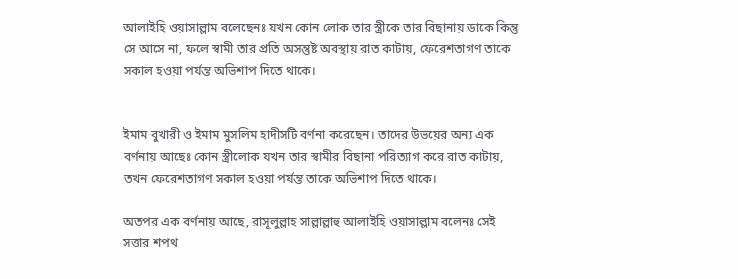আলাইহি ওয়াসাল্লাম বলেছেনঃ যখন কোন লোক তার স্ত্রীকে তার বিছানায় ডাকে কিন্তু সে আসে না, ফলে স্বামী তার প্রতি অসন্তুষ্ট অবস্থায় রাত কাটায়, ফেরেশতাগণ তাকে সকাল হওয়া পর্যন্ত অভিশাপ দিতে থাকে।


ইমাম বুখারী ও ইমাম মুসলিম হাদীসটি বর্ণনা করেছেন। তাদের উভয়ের অন্য এক বর্ণনায় আছেঃ কোন স্ত্রীলোক যখন তার স্বামীর বিছানা পরিত্যাগ করে রাত কাটায়, তখন ফেরেশতাগণ সকাল হওয়া পর্যন্ত তাকে অভিশাপ দিতে থাকে।

অতপর এক বর্ণনায় আছে, রাসূলুল্লাহ সাল্লাল্লাহু আলাইহি ওয়াসাল্লাম বলেনঃ সেই সত্তার শপথ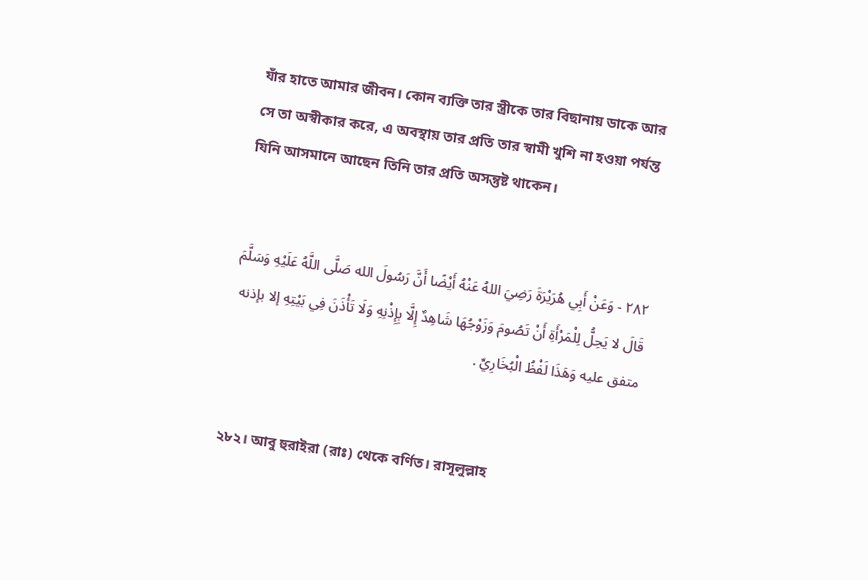যাঁর হাতে আমার জীবন। কোন ব্যক্তি তার স্ত্রীকে তার বিছানায় ডাকে আর সে তা অস্বীকার করে, এ অবস্থায় তার প্রতি তার স্বামী খুশি না হওয়া পর্যন্ত যিনি আসমানে আছেন তিনি তার প্রতি অসন্তুষ্ট থাকেন।


۲۸۲ - وَعَنْ أَبِي هُرَيْرَةَ رَضِيَ اللهُ عَنْهُ أَيْضًا أَنَّ رَسُولَ الله صَلَّى اللَّهُ عَلَيْهِ وَسَلَّمَ قَالَ لا يَحِلُّ لِلْمَرْأَةِ أَنْ تَصُومَ وَزَوْجُهَا شَاهِدٌ إِلَّا بِإِذْنِهِ وَلَا تَأْذَنَ فِي بَيْتِهِ إلا بإذنه متفق عليه وَهَذَا لَفْظُ الْبُخَارِيِّ .


২৮২। আবু হুরাইরা (রাঃ) থেকে বর্ণিত। রাসূলুল্লাহ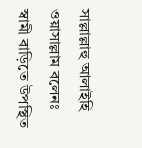সাল্লাল্লাহু আলাইহি ওয়াসাল্লাম বলেনঃ স্বামী বাড়িতে উপস্থিত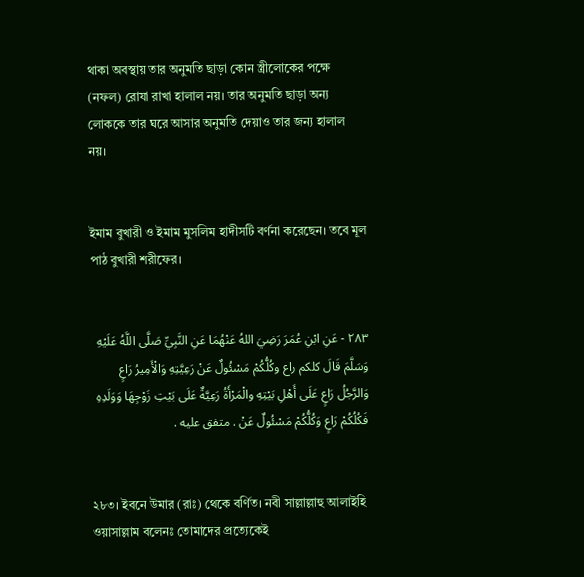থাকা অবস্থায় তার অনুমতি ছাড়া কোন স্ত্রীলোকের পক্ষে (নফল) রোযা রাখা হালাল নয়। তার অনুমতি ছাড়া অন্য লোককে তার ঘরে আসার অনুমতি দেয়াও তার জন্য হালাল নয়।


ইমাম বুখারী ও ইমাম মুসলিম হাদীসটি বর্ণনা করেছেন। তবে মূল পাঠ বুখারী শরীফের।


۲۸۳ - عَنِ ابْنِ عُمَرَ رَضِيَ اللهُ عَنْهُمَا عَنِ النَّبِيِّ صَلَّى اللَّهُ عَلَيْهِ وَسَلَّمَ قَالَ كلكم راع وكُلُّكُمْ مَسْئُولٌ عَنْ رَعِيَّتِهِ وَالْأَمِيرُ رَاعٍ وَالرَّجُلُ رَاعٍ عَلَى أَهْلِ بَيْتِهِ والْمَرْأَةُ رَعِيَّةٌ عَلَى بَيْتِ زَوْجِهَا وَوَلَدِهِ فَكُلُكُمْ رَاعٍ وَكُلُّكُمْ مَسْئُولٌ عَنْ . متفق عليه .


২৮৩। ইবনে উমার (রাঃ) থেকে বর্ণিত। নবী সাল্লাল্লাহু আলাইহি ওয়াসাল্লাম বলেনঃ তোমাদের প্রত্যেকেই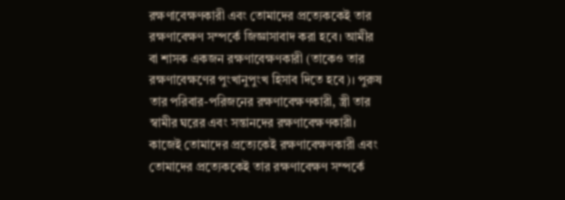রক্ষণাবেক্ষণকারী এবং তোমাদের প্রত্যেককেই তার রক্ষণাবেক্ষণ সম্পর্কে জিজ্ঞাসাবাদ করা হবে। আমীর বা শাসক একজন রক্ষণাবেক্ষণকারী (তাকেও তার রক্ষণাবেক্ষণের পুংখানুপুংখ হিসাব দিতে হবে)। পুরুষ তার পরিবার-পরিজনের রক্ষণাবেক্ষণকারী, স্ত্রী তার স্বামীর ঘরের এবং সন্তানদের রক্ষণাবেক্ষণকারী। কাজেই তোমাদের প্রত্যেকেই রক্ষণাবেক্ষণকারী এবং তোমাদের প্রত্যেককেই তার রক্ষণাবেক্ষণ সম্পর্কে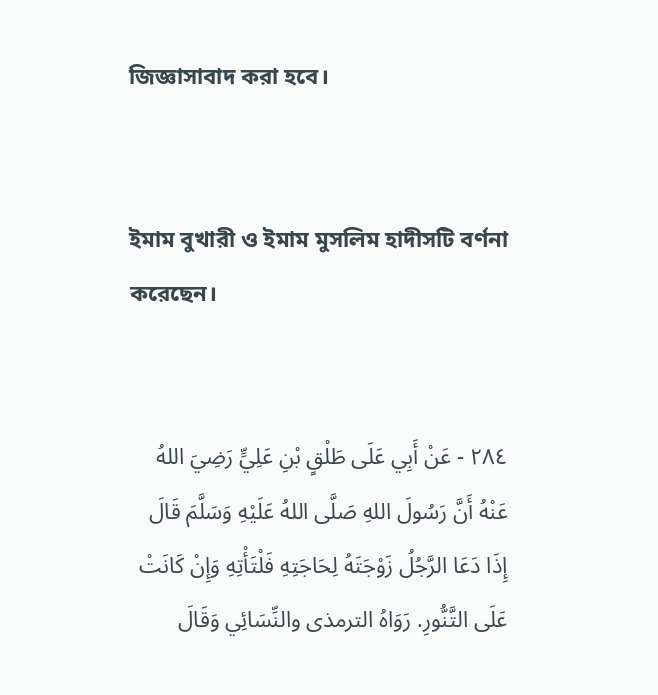জিজ্ঞাসাবাদ করা হবে।


ইমাম বুখারী ও ইমাম মুসলিম হাদীসটি বর্ণনা করেছেন।


٢٨٤ - عَنْ أَبِي عَلَى طَلْقٍ بْنِ عَلِيٍّ رَضِيَ اللهُ عَنْهُ أَنَّ رَسُولَ اللهِ صَلَّى اللهُ عَلَيْهِ وَسَلَّمَ قَالَ إِذَا دَعَا الرَّجُلُ زَوْجَتَهُ لِحَاجَتِهِ فَلْتَأْتِهِ وَإِنْ كَانَتْ عَلَى التَّنُّورِ. رَوَاهُ الترمذى والنِّسَائِي وَقَالَ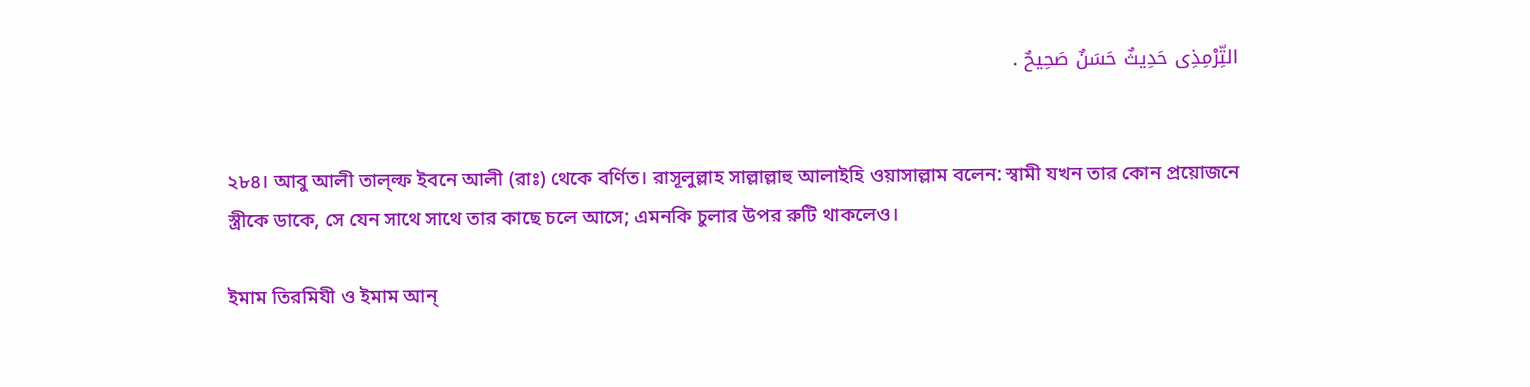التِّرْمِذِى حَدِيثٌ حَسَنٌ صَحِيحٌ .


২৮৪। আবু আলী তাল্‌ল্ফ ইবনে আলী (রাঃ) থেকে বর্ণিত। রাসূলুল্লাহ সাল্লাল্লাহু আলাইহি ওয়াসাল্লাম বলেন: স্বামী যখন তার কোন প্রয়োজনে স্ত্রীকে ডাকে, সে যেন সাথে সাথে তার কাছে চলে আসে; এমনকি চুলার উপর রুটি থাকলেও।

ইমাম তিরমিযী ও ইমাম আন্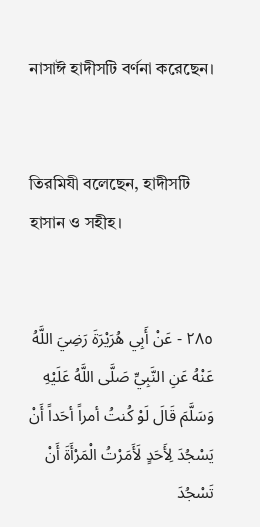নাসাঈ হাদীসটি বর্ণনা করেছেন।


তিরমিযী বলেছেন, হাদীসটি হাসান ও সহীহ।


٢٨٥ - عَنْ أَبِي هُرَيْرَةَ رَضِيَ اللَّهُ عَنْهُ عَنِ النَّبِيِّ صَلَّى اللَّهُ عَلَيْهِ وَسَلَّمَ قَالَ لَوْ كُنتُ أمراً أحَداً أَنْ يَسْجُدَ لِأَحَدٍ لَأَمَرْتُ الْمَرْأَةَ أَنْ تَسْجُدَ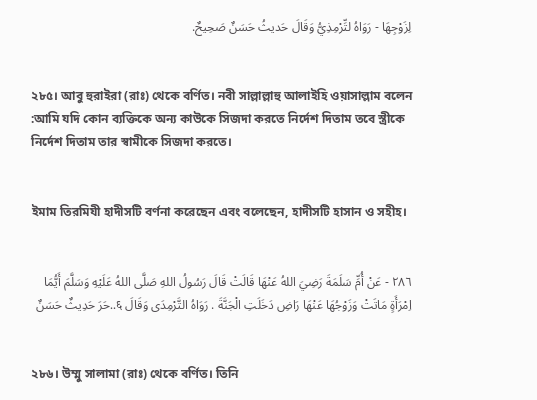لِزَوْجِهَا - رَوَاهُ لتِّرْمِذِيُّ وَقَالَ حَديثُ حَسَنٌ صَحِيحٌ.


২৮৫। আবু হুরাইরা (রাঃ) থেকে বর্ণিত। নবী সাল্লাল্লাহু আলাইহি ওয়াসাল্লাম বলেন :আমি যদি কোন ব্যক্তিকে অন্য কাউকে সিজদা করতে নির্দেশ দিতাম তবে স্ত্রীকে নির্দেশ দিতাম তার স্বামীকে সিজদা করতে।


ইমাম তিরমিযী হাদীসটি বর্ণনা করেছেন এবং বলেছেন, হাদীসটি হাসান ও সহীহ।


٢٨٦ - عَنْ أُمِّ سَلَمَةَ رَضِيَ اللهُ عَنْهَا قَالَتْ قَالَ رَسُولُ اللهِ صَلَّى اللهُ عَلَيْهِ وَسَلَّمَ أَيُّمَا اِمْرَأَةٍ مَاتَتْ وَزَوْجُهَا عَنْهَا رَاضِ دَخَلَتِ الْجَنَّةَ . رَوَاهُ التَّرْمِدَى وَقَالَ ६..حَرَ حَدِيثٌ حَسَنٌ


২৮৬। উম্মু সালামা (রাঃ) থেকে বর্ণিত। তিনি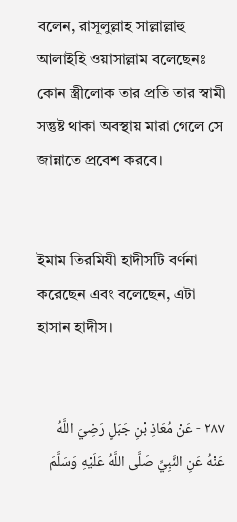বলেন, রাসূলুল্লাহ সাল্লাল্লাহু আলাইহি ওয়াসাল্লাম বলেছেনঃ কোন স্ত্রীলোক তার প্রতি তার স্বামী সন্তুষ্ট থাকা অবস্থায় মারা গেলে সে জান্নাতে প্রবেশ করবে।


ইমাম তিরমিযী হাদীসটি বর্ণনা করেছেন এবং বলেছেন, এটা হাসান হাদীস।


۲۸۷ - عَنْ مُعَاذِ بْنِ جَبَلٍ رَضِيَ اللَّهُ عَنْهُ عَنِ النَّبِيِّ صَلَّى اللَّهُ عَلَيْهِ وَسَلَّمَ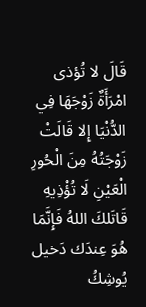قَالَ لا تُؤذى امْرَأَةٌ زَوْجَهَا فِي الدُّنْيَا إِلا قَالَتْ زَوْجَتُهُ مِنَ الْحُورِ الْعَيْنِ لَا تُؤْذِيهِ قَاتَلكَ اللهُ فَإِنَّمَا هُوَ عِندَك دَخيل يُوشِكُ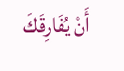أَنْ يُفَارِقَكَ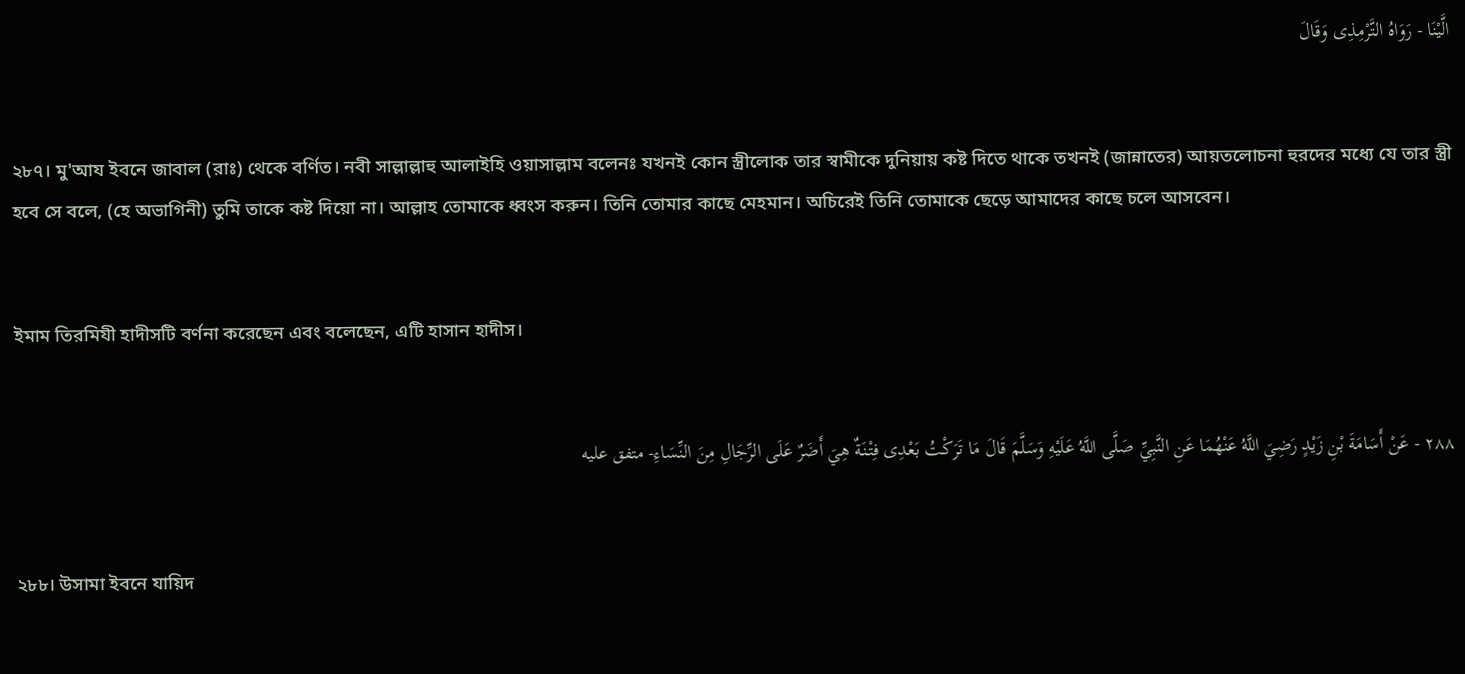الَّيْنَا - رَوَاهُ التَّرْمِذِى وَقَالَ


২৮৭। মু'আয ইবনে জাবাল (রাঃ) থেকে বর্ণিত। নবী সাল্লাল্লাহু আলাইহি ওয়াসাল্লাম বলেনঃ যখনই কোন স্ত্রীলোক তার স্বামীকে দুনিয়ায় কষ্ট দিতে থাকে তখনই (জান্নাতের) আয়তলোচনা হুরদের মধ্যে যে তার স্ত্রী হবে সে বলে, (হে অভাগিনী) তুমি তাকে কষ্ট দিয়ো না। আল্লাহ তোমাকে ধ্বংস করুন। তিনি তোমার কাছে মেহমান। অচিরেই তিনি তোমাকে ছেড়ে আমাদের কাছে চলে আসবেন।


ইমাম তিরমিযী হাদীসটি বর্ণনা করেছেন এবং বলেছেন, এটি হাসান হাদীস।


۲۸۸ - عَنْ أَسَامَةَ بْنِ زَيْدٍ رَضِيَ اللَّهُ عَنْهُمَا عَنِ النَّبِيِّ صَلَّى اللَّهُ عَلَيْهِ وَسَلَّمَ قَالَ مَا تَرَكْتُ بَعْدِى فِتْنَةٌ هِيَ أَضَرٌ عَلَى الرِّجَالِ مِنَ النِّسَاءِ- متفق عليه


২৮৮। উসামা ইবনে যায়িদ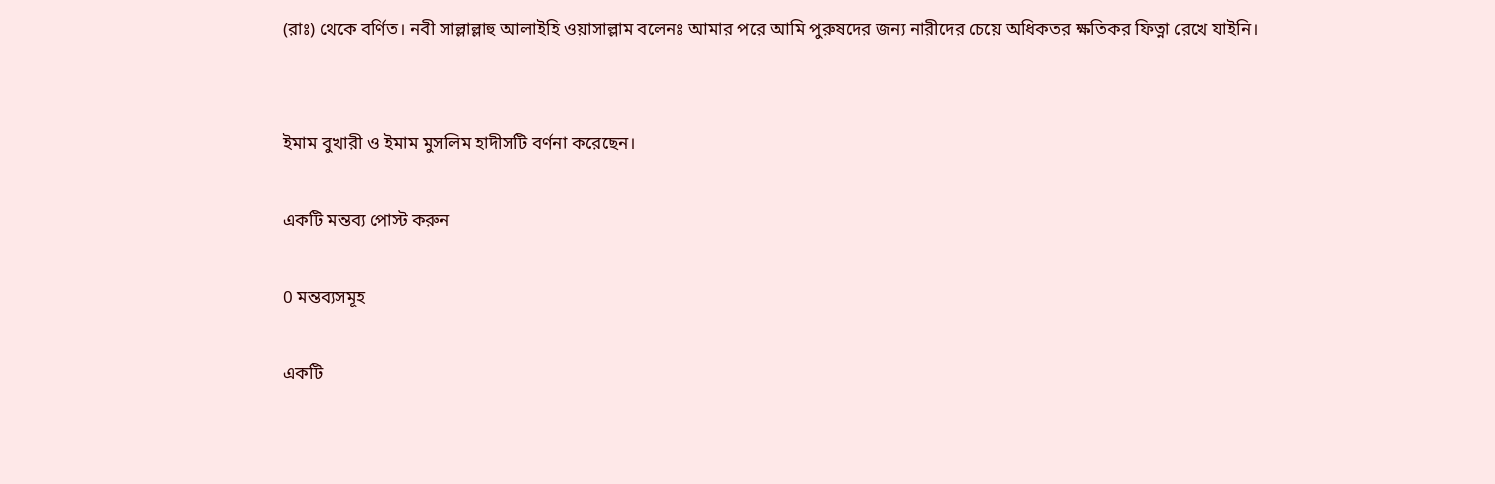(রাঃ) থেকে বর্ণিত। নবী সাল্লাল্লাহু আলাইহি ওয়াসাল্লাম বলেনঃ আমার পরে আমি পুরুষদের জন্য নারীদের চেয়ে অধিকতর ক্ষতিকর ফিত্না রেখে যাইনি।


ইমাম বুখারী ও ইমাম মুসলিম হাদীসটি বর্ণনা করেছেন।

একটি মন্তব্য পোস্ট করুন

0 মন্তব্যসমূহ

একটি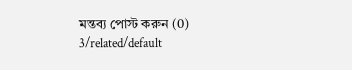মন্তব্য পোস্ট করুন (0)
3/related/default